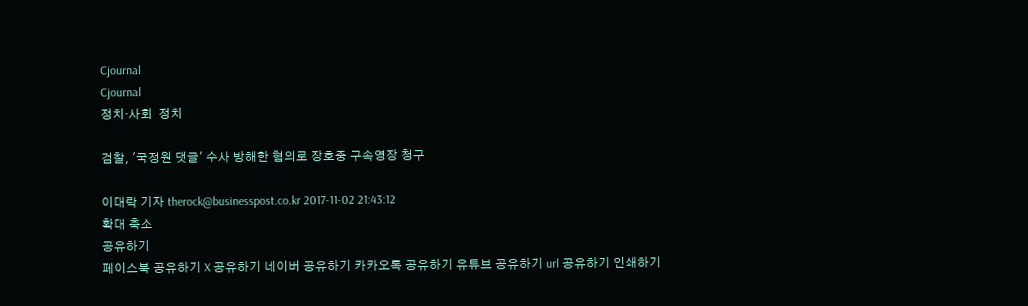Cjournal
Cjournal
정치·사회  정치

검찰, '국정원 댓글' 수사 방해한 혐의로 장호중 구속영장 청구

이대락 기자 therock@businesspost.co.kr 2017-11-02 21:43:12
확대 축소
공유하기
페이스북 공유하기 X 공유하기 네이버 공유하기 카카오톡 공유하기 유튜브 공유하기 url 공유하기 인쇄하기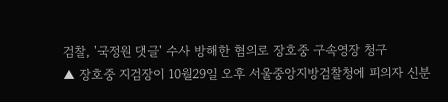검찰, '국정원 댓글' 수사 방해한 혐의로 장호중 구속영장 청구
▲ 장호중 지검장이 10월29일 오후 서울중앙지방검찰청에 피의자 신분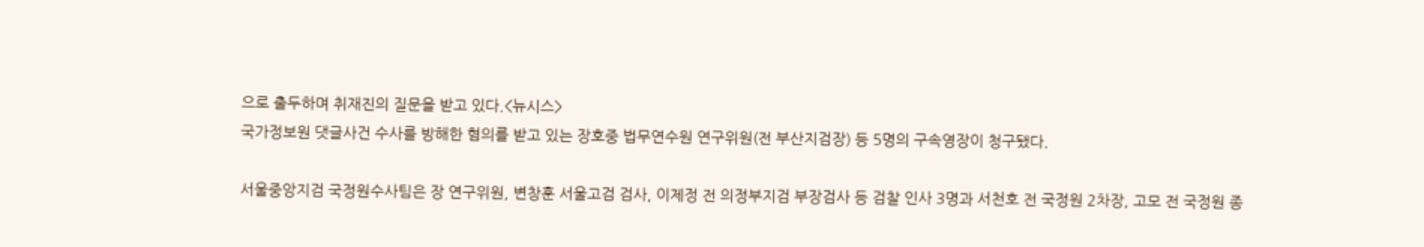으로 출두하며 취재진의 질문을 받고 있다.<뉴시스>
국가정보원 댓글사건 수사를 방해한 혐의를 받고 있는 장호중 법무연수원 연구위원(전 부산지검장) 등 5명의 구속영장이 청구됐다.

서울중앙지검 국정원수사팀은 장 연구위원, 변창훈 서울고검 검사, 이제정 전 의정부지검 부장검사 등 검찰 인사 3명과 서천호 전 국정원 2차장, 고모 전 국정원 종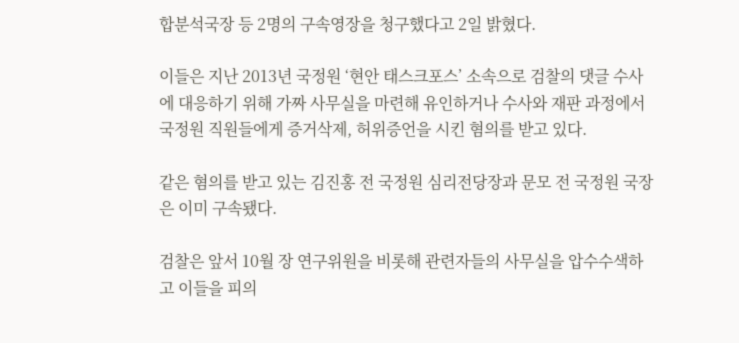합분석국장 등 2명의 구속영장을 청구했다고 2일 밝혔다.

이들은 지난 2013년 국정원 ‘현안 태스크포스’ 소속으로 검찰의 댓글 수사에 대응하기 위해 가짜 사무실을 마련해 유인하거나 수사와 재판 과정에서 국정원 직원들에게 증거삭제, 허위증언을 시킨 혐의를 받고 있다.

같은 혐의를 받고 있는 김진홍 전 국정원 심리전당장과 문모 전 국정원 국장은 이미 구속됐다.

검찰은 앞서 10월 장 연구위원을 비롯해 관련자들의 사무실을 압수수색하고 이들을 피의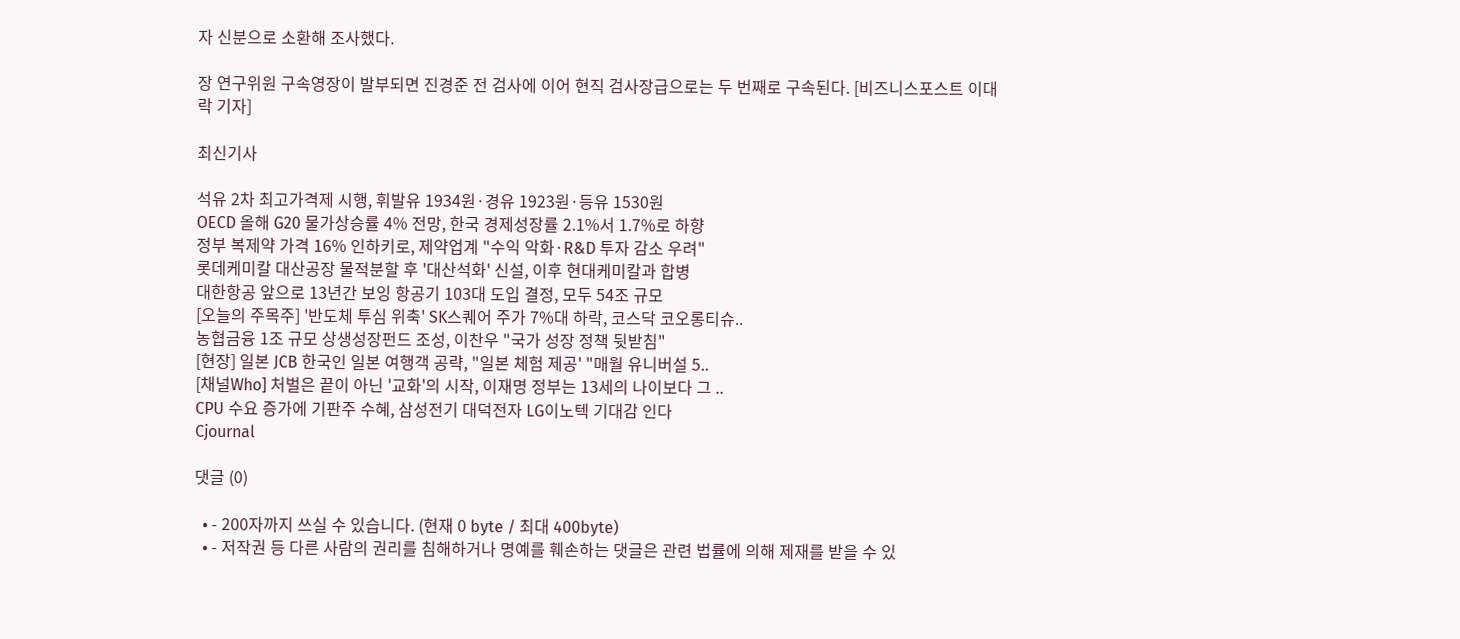자 신분으로 소환해 조사했다.

장 연구위원 구속영장이 발부되면 진경준 전 검사에 이어 현직 검사장급으로는 두 번째로 구속된다. [비즈니스포스트 이대락 기자]

최신기사

석유 2차 최고가격제 시행, 휘발유 1934원·경유 1923원·등유 1530원
OECD 올해 G20 물가상승률 4% 전망, 한국 경제성장률 2.1%서 1.7%로 하향
정부 복제약 가격 16% 인하키로, 제약업계 "수익 악화·R&D 투자 감소 우려"
롯데케미칼 대산공장 물적분할 후 '대산석화' 신설, 이후 현대케미칼과 합병
대한항공 앞으로 13년간 보잉 항공기 103대 도입 결정, 모두 54조 규모
[오늘의 주목주] '반도체 투심 위축' SK스퀘어 주가 7%대 하락, 코스닥 코오롱티슈..
농협금융 1조 규모 상생성장펀드 조성, 이찬우 "국가 성장 정책 뒷받침"
[현장] 일본 JCB 한국인 일본 여행객 공략, "일본 체험 제공' "매월 유니버설 5..
[채널Who] 처벌은 끝이 아닌 '교화'의 시작, 이재명 정부는 13세의 나이보다 그 ..
CPU 수요 증가에 기판주 수혜, 삼성전기 대덕전자 LG이노텍 기대감 인다
Cjournal

댓글 (0)

  • - 200자까지 쓰실 수 있습니다. (현재 0 byte / 최대 400byte)
  • - 저작권 등 다른 사람의 권리를 침해하거나 명예를 훼손하는 댓글은 관련 법률에 의해 제재를 받을 수 있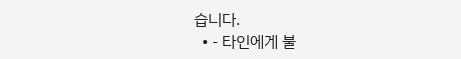습니다.
  • - 타인에게 불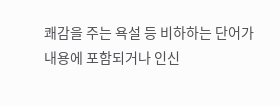쾌감을 주는 욕설 등 비하하는 단어가 내용에 포함되거나 인신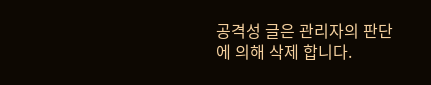공격성 글은 관리자의 판단에 의해 삭제 합니다.